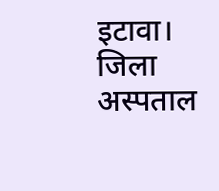इटावा। जिला अस्पताल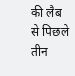की लैब से पिछले तीन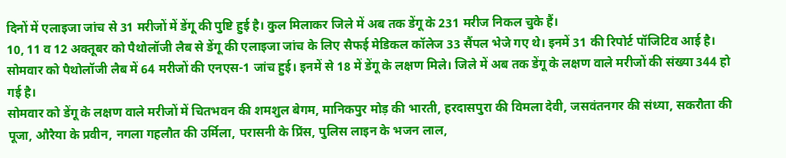दिनों में एलाइजा जांच से 31 मरीजों में डेंगू की पुष्टि हुई है। कुल मिलाकर जिले में अब तक डेंगू के 231 मरीज निकल चुके हैं।
10, 11 व 12 अक्तूबर को पैथोलॉजी लैब से डेंगू की एलाइजा जांच के लिए सैफई मेडिकल कॉलेज 33 सैंपल भेजे गए थे। इनमें 31 की रिपोर्ट पॉजिटिव आई है। सोमवार को पैथोलॉजी लैब में 64 मरीजों की एनएस-1 जांच हुई। इनमें से 18 में डेंगू के लक्षण मिले। जिले में अब तक डेंगू के लक्षण वाले मरीजों की संख्या 344 हो गई है।
सोमवार को डेंगू के लक्षण वाले मरीजों में चितभवन की शमशुल बेगम, मानिकपुर मोड़ की भारती, हरदासपुरा की विमला देवी, जसवंतनगर की संध्या, सकरौता की पूजा, औरैया के प्रवीन, नगला गहलौत की उर्मिला, परासनी के प्रिंस, पुलिस लाइन के भजन लाल,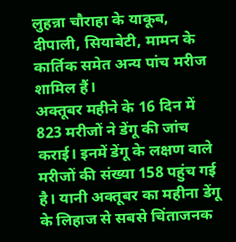लुहन्ना चौराहा के याकूब, दीपाली, सियाबेटी, मामन के कार्तिक समेत अन्य पांच मरीज शामिल हैं।
अक्तूबर महीने के 16 दिन में 823 मरीजों ने डेंगू की जांच कराई। इनमें डेंगू के लक्षण वाले मरीजों की संख्या 158 पहुंच गई है। यानी अक्तूबर का महीना डेंगू के लिहाज से सबसे चिंताजनक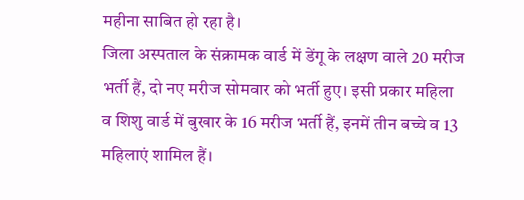महीना साबित हो रहा है।
जिला अस्पताल के संक्रामक वार्ड में डेंगू के लक्षण वाले 20 मरीज भर्ती हैं, दो नए मरीज सोमवार को भर्ती हुए। इसी प्रकार महिला व शिशु वार्ड में बुखार के 16 मरीज भर्ती हैं, इनमें तीन बच्चे व 13 महिलाएं शामिल हैं।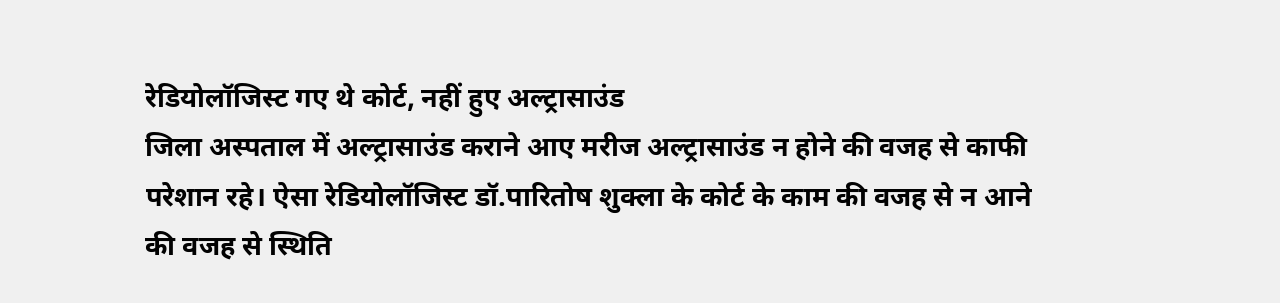रेडियोलॉजिस्ट गए थे कोर्ट, नहीं हुए अल्ट्रासाउंड
जिला अस्पताल में अल्ट्रासाउंड कराने आए मरीज अल्ट्रासाउंड न होने की वजह से काफी परेशान रहे। ऐसा रेडियोलॉजिस्ट डॉ.पारितोष शुक्ला के कोर्ट के काम की वजह से न आने की वजह से स्थिति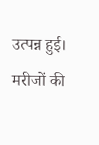उत्पन्न हुई। मरीजों की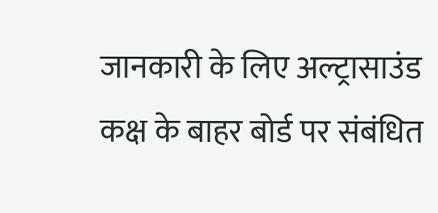जानकारी के लिए अल्ट्रासाउंड कक्ष के बाहर बोर्ड पर संबंधित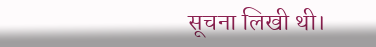सूचना लिखी थी।